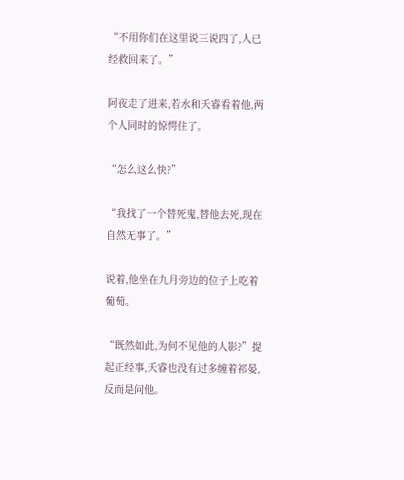“不用你们在这里说三说四了,人已经救回来了。”

阿夜走了进来,若水和夭睿看着他,两个人同时的惊愕住了。

“怎么这么快?”

“我找了一个替死鬼,替他去死,现在自然无事了。”

说着,他坐在九月旁边的位子上吃着葡萄。

“既然如此,为何不见他的人影?”提起正经事,夭睿也没有过多缠着祁晏,反而是问他。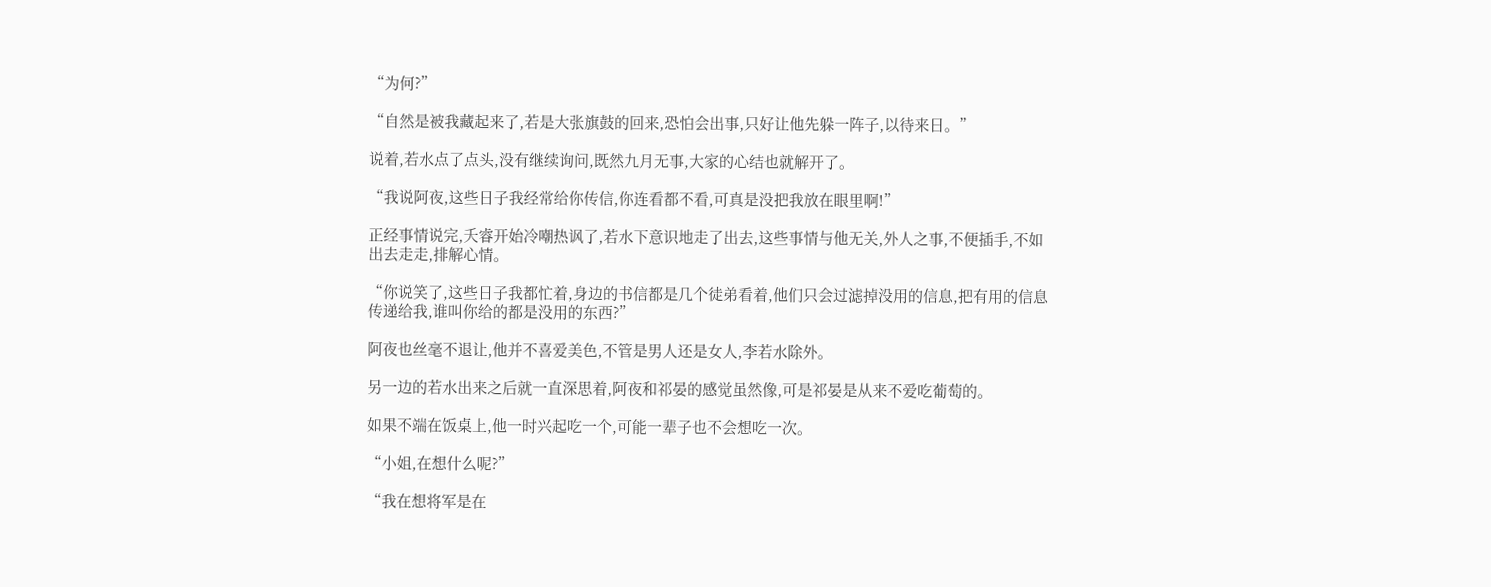“为何?”

“自然是被我藏起来了,若是大张旗鼓的回来,恐怕会出事,只好让他先躲一阵子,以待来日。”

说着,若水点了点头,没有继续询问,既然九月无事,大家的心结也就解开了。

“我说阿夜,这些日子我经常给你传信,你连看都不看,可真是没把我放在眼里啊!”

正经事情说完,夭睿开始冷嘲热讽了,若水下意识地走了出去,这些事情与他无关,外人之事,不便插手,不如出去走走,排解心情。

“你说笑了,这些日子我都忙着,身边的书信都是几个徒弟看着,他们只会过滤掉没用的信息,把有用的信息传递给我,谁叫你给的都是没用的东西?”

阿夜也丝毫不退让,他并不喜爱美色,不管是男人还是女人,李若水除外。

另一边的若水出来之后就一直深思着,阿夜和祁晏的感觉虽然像,可是祁晏是从来不爱吃葡萄的。

如果不端在饭桌上,他一时兴起吃一个,可能一辈子也不会想吃一次。

“小姐,在想什么呢?”

“我在想将军是在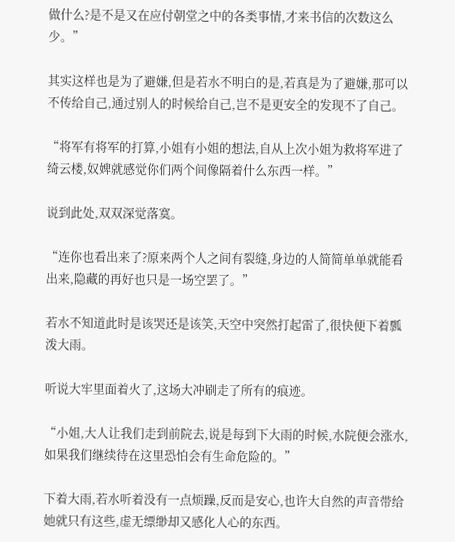做什么?是不是又在应付朝堂之中的各类事情,才来书信的次数这么少。”

其实这样也是为了避嫌,但是若水不明白的是,若真是为了避嫌,那可以不传给自己,通过别人的时候给自己,岂不是更安全的发现不了自己。

“将军有将军的打算,小姐有小姐的想法,自从上次小姐为救将军进了绮云楼,奴婢就感觉你们两个间像隔着什么东西一样。”

说到此处,双双深觉落寞。

“连你也看出来了?原来两个人之间有裂缝,身边的人简简单单就能看出来,隐藏的再好也只是一场空罢了。”

若水不知道此时是该哭还是该笑,天空中突然打起雷了,很快便下着瓢泼大雨。

听说大牢里面着火了,这场大冲刷走了所有的痕迹。

“小姐,大人让我们走到前院去,说是每到下大雨的时候,水院便会涨水,如果我们继续待在这里恐怕会有生命危险的。”

下着大雨,若水听着没有一点烦躁,反而是安心,也许大自然的声音带给她就只有这些,虚无缥缈却又感化人心的东西。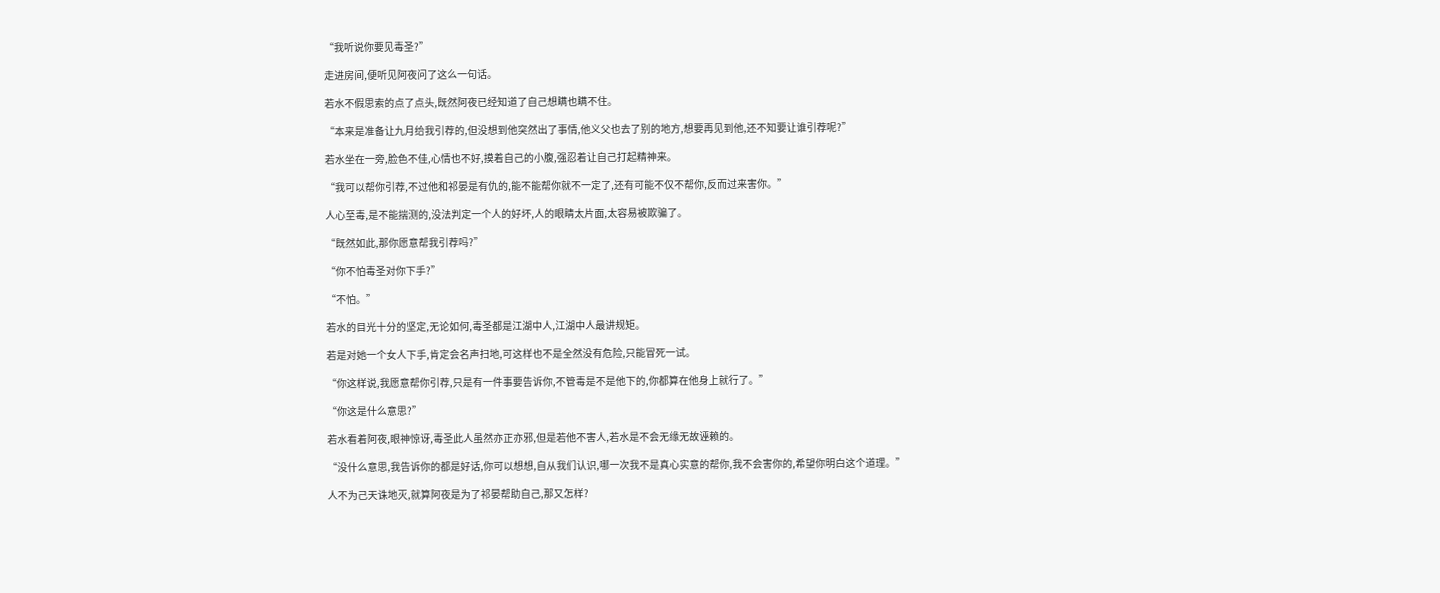“我听说你要见毒圣?”

走进房间,便听见阿夜问了这么一句话。

若水不假思索的点了点头,既然阿夜已经知道了自己想瞒也瞒不住。

“本来是准备让九月给我引荐的,但没想到他突然出了事情,他义父也去了别的地方,想要再见到他,还不知要让谁引荐呢?”

若水坐在一旁,脸色不佳,心情也不好,摸着自己的小腹,强忍着让自己打起精神来。

“我可以帮你引荐,不过他和祁晏是有仇的,能不能帮你就不一定了,还有可能不仅不帮你,反而过来害你。”

人心至毒,是不能揣测的,没法判定一个人的好坏,人的眼睛太片面,太容易被欺骗了。

“既然如此,那你愿意帮我引荐吗?”

“你不怕毒圣对你下手?”

“不怕。”

若水的目光十分的坚定,无论如何,毒圣都是江湖中人,江湖中人最讲规矩。

若是对她一个女人下手,肯定会名声扫地,可这样也不是全然没有危险,只能冒死一试。

“你这样说,我愿意帮你引荐,只是有一件事要告诉你,不管毒是不是他下的,你都算在他身上就行了。”

“你这是什么意思?”

若水看着阿夜,眼神惊讶,毒圣此人虽然亦正亦邪,但是若他不害人,若水是不会无缘无故诬赖的。

“没什么意思,我告诉你的都是好话,你可以想想,自从我们认识,哪一次我不是真心实意的帮你,我不会害你的,希望你明白这个道理。”

人不为己天诛地灭,就算阿夜是为了祁晏帮助自己,那又怎样?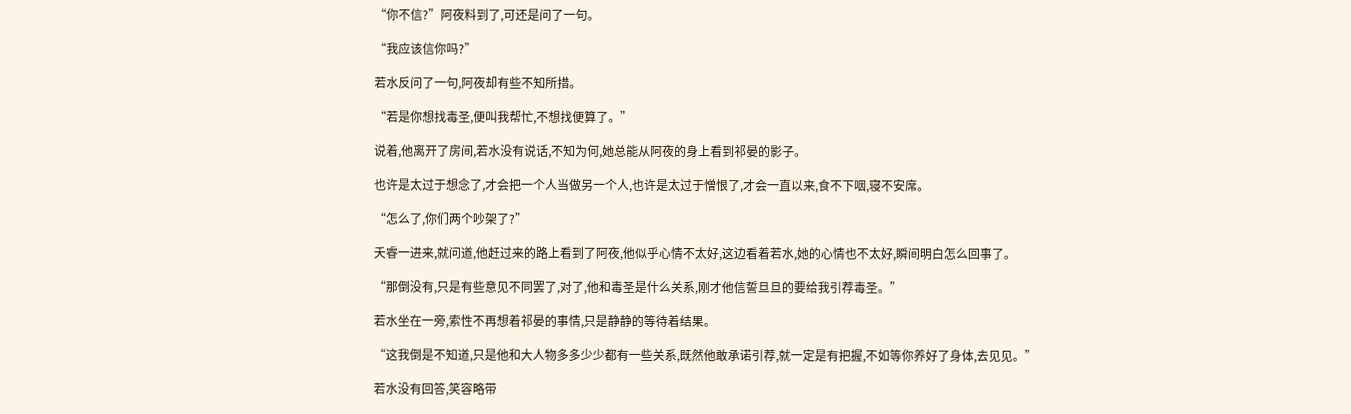“你不信?”阿夜料到了,可还是问了一句。

“我应该信你吗?”

若水反问了一句,阿夜却有些不知所措。

“若是你想找毒圣,便叫我帮忙,不想找便算了。”

说着,他离开了房间,若水没有说话,不知为何,她总能从阿夜的身上看到祁晏的影子。

也许是太过于想念了,才会把一个人当做另一个人,也许是太过于憎恨了,才会一直以来,食不下咽,寝不安席。

“怎么了,你们两个吵架了?”

夭睿一进来,就问道,他赶过来的路上看到了阿夜,他似乎心情不太好,这边看着若水,她的心情也不太好,瞬间明白怎么回事了。

“那倒没有,只是有些意见不同罢了,对了,他和毒圣是什么关系,刚才他信誓旦旦的要给我引荐毒圣。”

若水坐在一旁,索性不再想着祁晏的事情,只是静静的等待着结果。

“这我倒是不知道,只是他和大人物多多少少都有一些关系,既然他敢承诺引荐,就一定是有把握,不如等你养好了身体,去见见。”

若水没有回答,笑容略带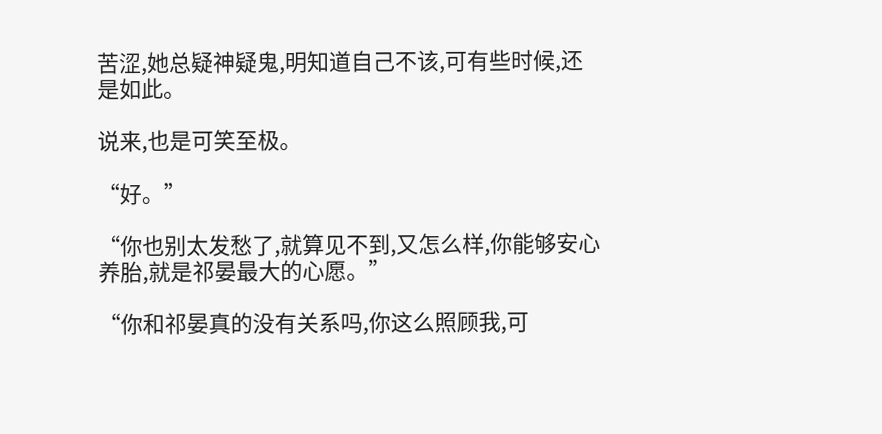苦涩,她总疑神疑鬼,明知道自己不该,可有些时候,还是如此。

说来,也是可笑至极。

“好。”

“你也别太发愁了,就算见不到,又怎么样,你能够安心养胎,就是祁晏最大的心愿。”

“你和祁晏真的没有关系吗,你这么照顾我,可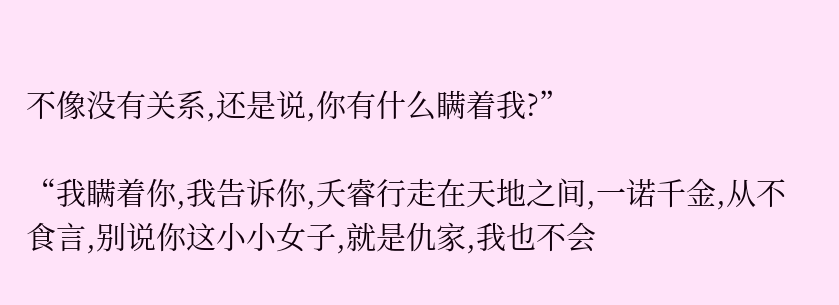不像没有关系,还是说,你有什么瞒着我?”

“我瞒着你,我告诉你,夭睿行走在天地之间,一诺千金,从不食言,别说你这小小女子,就是仇家,我也不会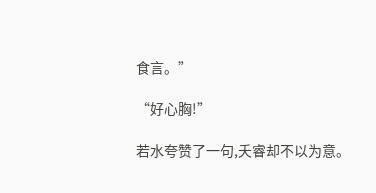食言。”

“好心胸!”

若水夸赞了一句,夭睿却不以为意。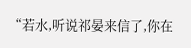“若水,听说祁晏来信了,你在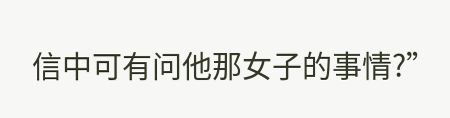信中可有问他那女子的事情?”